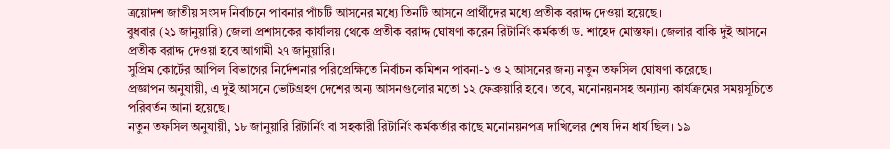ত্রয়োদশ জাতীয় সংসদ নির্বাচনে পাবনার পাঁচটি আসনের মধ্যে তিনটি আসনে প্রার্থীদের মধ্যে প্রতীক বরাদ্দ দেওয়া হয়েছে।
বুধবার (২১ জানুয়ারি) জেলা প্রশাসকের কার্যালয় থেকে প্রতীক বরাদ্দ ঘোষণা করেন রিটার্নিং কর্মকর্তা ড. শাহেদ মোস্তফা। জেলার বাকি দুই আসনে প্রতীক বরাদ্দ দেওয়া হবে আগামী ২৭ জানুয়ারি।
সুপ্রিম কোর্টের আপিল বিভাগের নির্দেশনার পরিপ্রেক্ষিতে নির্বাচন কমিশন পাবনা-১ ও ২ আসনের জন্য নতুন তফসিল ঘোষণা করেছে।
প্রজ্ঞাপন অনুযায়ী, এ দুই আসনে ভোটগ্রহণ দেশের অন্য আসনগুলোর মতো ১২ ফেব্রুয়ারি হবে। তবে, মনোনয়নসহ অন্যান্য কার্যক্রমের সময়সূচিতে পরিবর্তন আনা হয়েছে।
নতুন তফসিল অনুযায়ী, ১৮ জানুয়ারি রিটার্নিং বা সহকারী রিটার্নিং কর্মকর্তার কাছে মনোনয়নপত্র দাখিলের শেষ দিন ধার্য ছিল। ১৯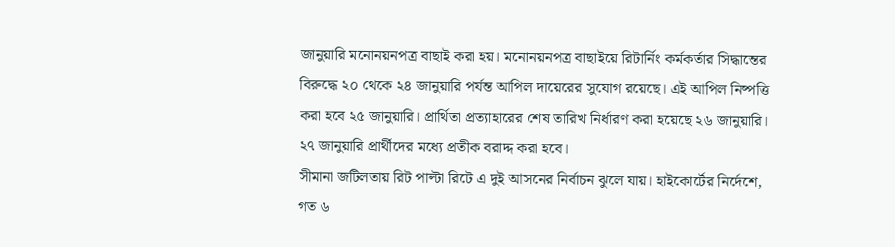জানুয়ারি মনোনয়নপত্র বাছাই করা হয়। মনোনয়নপত্র বাছাইয়ে রিটার্নিং কর্মকর্তার সিদ্ধান্তের বিরুদ্ধে ২০ থেকে ২৪ জানুয়ারি পর্যন্ত আপিল দায়েরের সুযোগ রয়েছে। এই আপিল নিষ্পত্তি করা হবে ২৫ জানুয়ারি। প্রার্থিতা প্রত্যাহারের শেষ তারিখ নির্ধারণ করা হয়েছে ২৬ জানুয়ারি। ২৭ জানুয়ারি প্রার্থীদের মধ্যে প্রতীক বরাদ্দ করা হবে।
সীমানা জটিলতায় রিট পাল্টা রিটে এ দুই আসনের নির্বাচন ঝুলে যায়। হাইকোর্টের নির্দেশে, গত ৬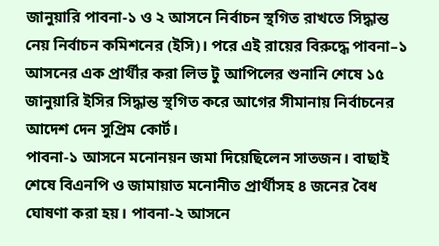জানুয়ারি পাবনা-১ ও ২ আসনে নির্বাচন স্থগিত রাখতে সিদ্ধান্ত নেয় নির্বাচন কমিশনের (ইসি)। পরে এই রায়ের বিরুদ্ধে পাবনা–১ আসনের এক প্রার্থীর করা লিভ টু আপিলের শুনানি শেষে ১৫ জানুয়ারি ইসির সিদ্ধান্ত স্থগিত করে আগের সীমানায় নির্বাচনের আদেশ দেন সুপ্রিম কোর্ট।
পাবনা-১ আসনে মনোনয়ন জমা দিয়েছিলেন সাতজন। বাছাই শেষে বিএনপি ও জামায়াত মনোনীত প্রার্থীসহ ৪ জনের বৈধ ঘোষণা করা হয়। পাবনা-২ আসনে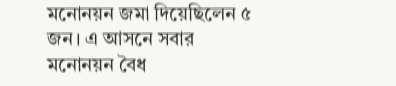মনোনয়ন জমা দিয়েছিলেন ৫ জন। এ আসনে সবার মনোনয়ন বৈধ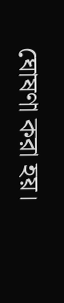ঘোষণা করা হয়।